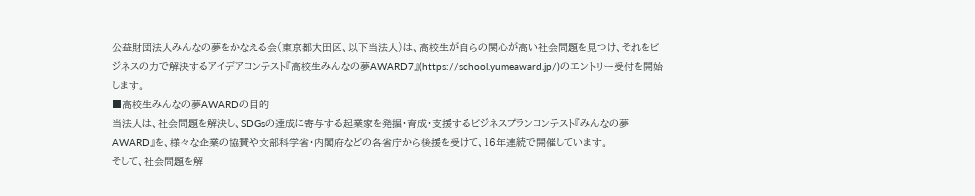公益財団法人みんなの夢をかなえる会(東京都大田区、以下当法人)は、高校生が自らの関心が高い社会問題を見つけ、それをビジネスの力で解決するアイデアコンテスト『高校生みんなの夢AWARD7』(https://school.yumeaward.jp/)のエントリー受付を開始します。
■高校生みんなの夢AWARDの目的
当法人は、社会問題を解決し、SDGsの達成に寄与する起業家を発掘・育成・支援するビジネスプランコンテスト『みんなの夢AWARD』を、様々な企業の協賛や文部科学省・内閣府などの各省庁から後援を受けて、16年連続で開催しています。
そして、社会問題を解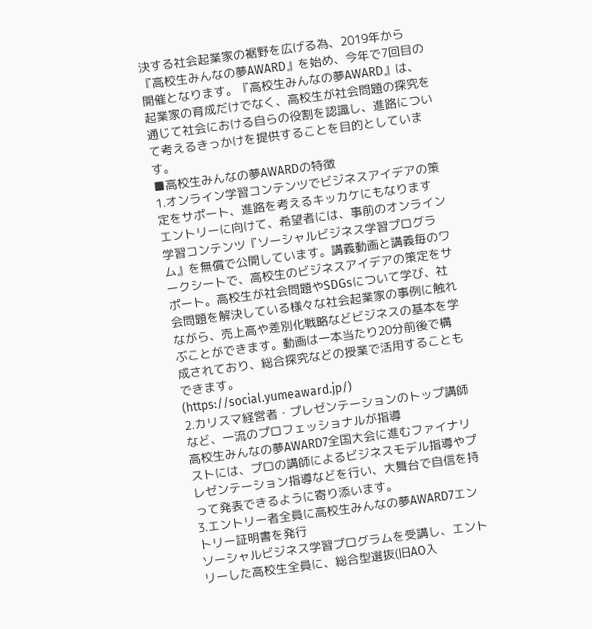決する社会起業家の裾野を広げる為、2019年から『高校生みんなの夢AWARD』を始め、今年で7回目の開催となります。『高校生みんなの夢AWARD』は、起業家の育成だけでなく、高校生が社会問題の探究を通じて社会における自らの役割を認識し、進路について考えるきっかけを提供することを目的としています。
■高校生みんなの夢AWARDの特徴
1.オンライン学習コンテンツでビジネスアイデアの策定をサポート、進路を考えるキッカケにもなります
エントリーに向けて、希望者には、事前のオンライン学習コンテンツ『ソーシャルビジネス学習プログラム』を無償で公開しています。講義動画と講義毎のワークシートで、高校生のビジネスアイデアの策定をサポート。高校生が社会問題やSDGsについて学び、社会問題を解決している様々な社会起業家の事例に触れながら、売上高や差別化戦略などビジネスの基本を学ぶことができます。動画は一本当たり20分前後で構成されており、総合探究などの授業で活用することもできます。
(https://social.yumeaward.jp/)
2.カリスマ経営者・プレゼンテーションのトップ講師など、一流のプロフェッショナルが指導
高校生みんなの夢AWARD7全国大会に進むファイナリストには、プロの講師によるビジネスモデル指導やプレゼンテーション指導などを行い、大舞台で自信を持って発表できるように寄り添います。
3.エントリー者全員に高校生みんなの夢AWARD7エントリー証明書を発行
ソーシャルビジネス学習プログラムを受講し、エントリーした高校生全員に、総合型選抜(旧AO入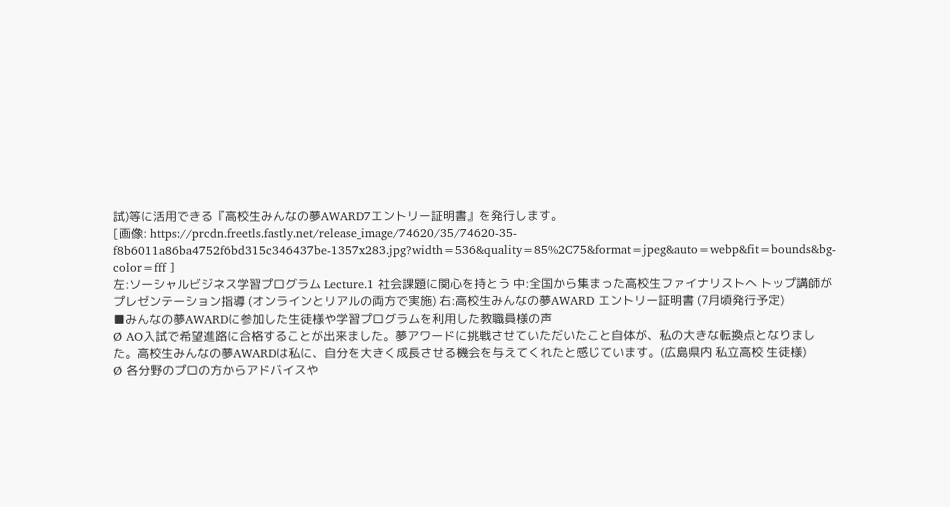試)等に活用できる『高校生みんなの夢AWARD7エントリー証明書』を発行します。
[画像: https://prcdn.freetls.fastly.net/release_image/74620/35/74620-35-f8b6011a86ba4752f6bd315c346437be-1357x283.jpg?width=536&quality=85%2C75&format=jpeg&auto=webp&fit=bounds&bg-color=fff ]
左:ソーシャルビジネス学習プログラム Lecture.1 社会課題に関心を持とう 中:全国から集まった高校生ファイナリストへ トップ講師がプレゼンテーション指導 (オンラインとリアルの両方で実施) 右:高校生みんなの夢AWARD エントリー証明書 (7月頃発行予定)
■みんなの夢AWARDに参加した生徒様や学習プログラムを利用した教職員様の声
Ø AO入試で希望進路に合格することが出来ました。夢アワードに挑戦させていただいたこと自体が、私の大きな転換点となりました。高校生みんなの夢AWARDは私に、自分を大きく成長させる機会を与えてくれたと感じています。(広島県内 私立高校 生徒様)
Ø 各分野のプロの方からアドバイスや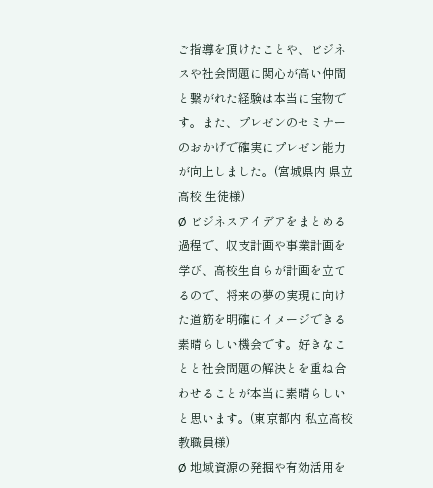ご指導を頂けたことや、ビジネスや社会問題に関心が高い仲間と繋がれた経験は本当に宝物です。また、プレゼンのセミナーのおかげで確実にプレゼン能力が向上しました。(宮城県内 県立高校 生徒様)
Ø ビジネスアイデアをまとめる過程で、収支計画や事業計画を学び、高校生自らが計画を立てるので、将来の夢の実現に向けた道筋を明確にイメージできる素晴らしい機会です。好きなことと社会問題の解決とを重ね合わせることが本当に素晴らしいと思います。(東京都内 私立高校教職員様)
Ø 地域資源の発掘や有効活用を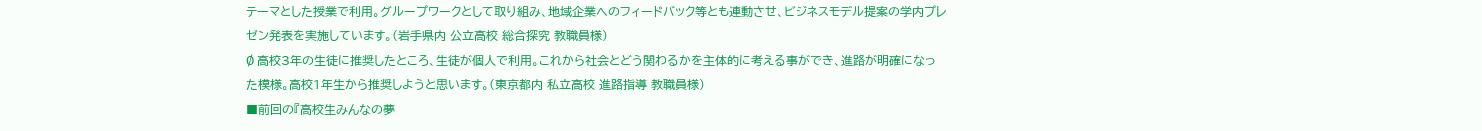テーマとした授業で利用。グループワークとして取り組み、地域企業へのフィードバック等とも連動させ、ビジネスモデル提案の学内プレゼン発表を実施しています。(岩手県内 公立高校 総合探究 教職員様)
Ø 高校3年の生徒に推奨したところ、生徒が個人で利用。これから社会とどう関わるかを主体的に考える事ができ、進路が明確になった模様。高校1年生から推奨しようと思います。(東京都内 私立高校 進路指導 教職員様)
■前回の『高校生みんなの夢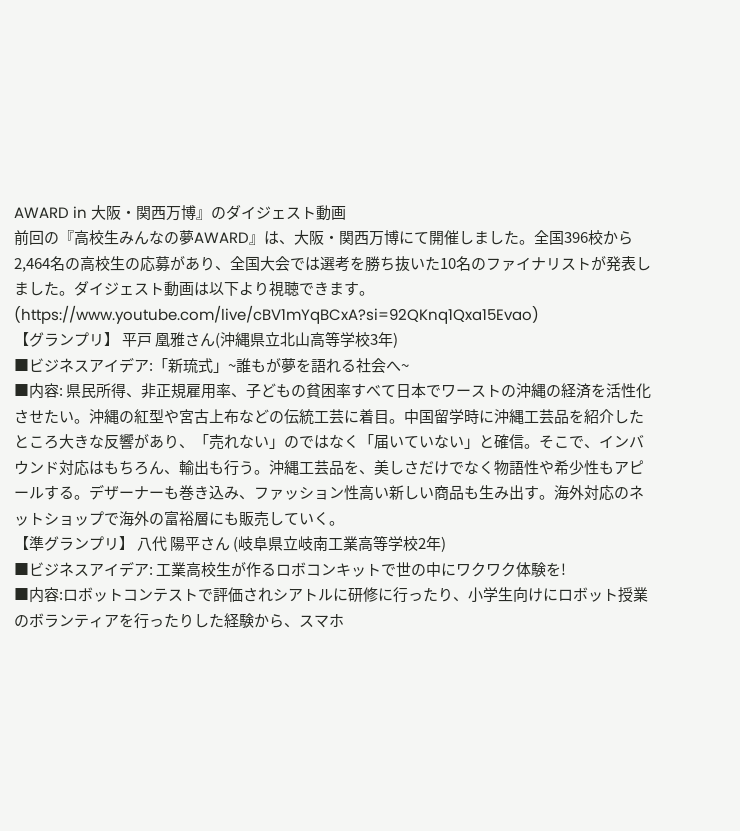AWARD in 大阪・関西万博』のダイジェスト動画
前回の『高校生みんなの夢AWARD』は、大阪・関西万博にて開催しました。全国396校から2,464名の高校生の応募があり、全国大会では選考を勝ち抜いた10名のファイナリストが発表しました。ダイジェスト動画は以下より視聴できます。
(https://www.youtube.com/live/cBV1mYqBCxA?si=92QKnq1Qxa15Evao)
【グランプリ】 平戸 凰雅さん(沖縄県立北山高等学校3年)
■ビジネスアイデア:「新琉式」~誰もが夢を語れる社会へ~
■内容: 県民所得、非正規雇用率、子どもの貧困率すべて日本でワーストの沖縄の経済を活性化させたい。沖縄の紅型や宮古上布などの伝統工芸に着目。中国留学時に沖縄工芸品を紹介したところ大きな反響があり、「売れない」のではなく「届いていない」と確信。そこで、インバウンド対応はもちろん、輸出も行う。沖縄工芸品を、美しさだけでなく物語性や希少性もアピールする。デザーナーも巻き込み、ファッション性高い新しい商品も生み出す。海外対応のネットショップで海外の富裕層にも販売していく。
【準グランプリ】 八代 陽平さん (岐阜県立岐南工業高等学校2年)
■ビジネスアイデア: 工業高校生が作るロボコンキットで世の中にワクワク体験を!
■内容:ロボットコンテストで評価されシアトルに研修に行ったり、小学生向けにロボット授業のボランティアを行ったりした経験から、スマホ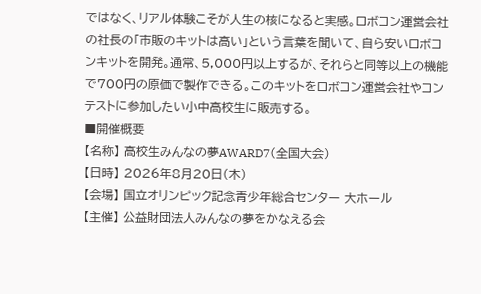ではなく、リアル体験こそが人生の核になると実感。ロボコン運営会社の社長の「市販のキットは高い」という言葉を聞いて、自ら安いロボコンキットを開発。通常、5,000円以上するが、それらと同等以上の機能で700円の原価で製作できる。このキットをロボコン運営会社やコンテストに参加したい小中高校生に販売する。
■開催概要
【名称】 高校生みんなの夢AWARD7(全国大会)
【日時】 2026年8月20日(木)
【会場】 国立オリンピック記念青少年総合センター 大ホール
【主催】 公益財団法人みんなの夢をかなえる会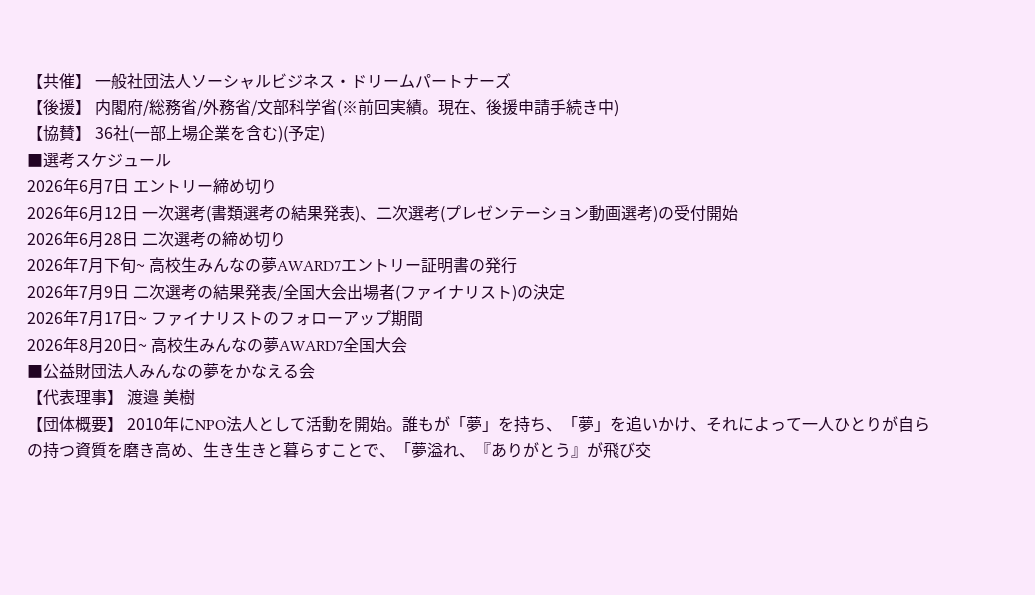【共催】 一般社団法人ソーシャルビジネス・ドリームパートナーズ
【後援】 内閣府/総務省/外務省/文部科学省(※前回実績。現在、後援申請手続き中)
【協賛】 36社(一部上場企業を含む)(予定)
■選考スケジュール
2026年6月7日 エントリー締め切り
2026年6月12日 一次選考(書類選考の結果発表)、二次選考(プレゼンテーション動画選考)の受付開始
2026年6月28日 二次選考の締め切り
2026年7月下旬~ 高校生みんなの夢AWARD7エントリー証明書の発行
2026年7月9日 二次選考の結果発表/全国大会出場者(ファイナリスト)の決定
2026年7月17日~ ファイナリストのフォローアップ期間
2026年8月20日~ 高校生みんなの夢AWARD7全国大会
■公益財団法人みんなの夢をかなえる会
【代表理事】 渡邉 美樹
【団体概要】 2010年にNPO法人として活動を開始。誰もが「夢」を持ち、「夢」を追いかけ、それによって一人ひとりが自らの持つ資質を磨き高め、生き生きと暮らすことで、「夢溢れ、『ありがとう』が飛び交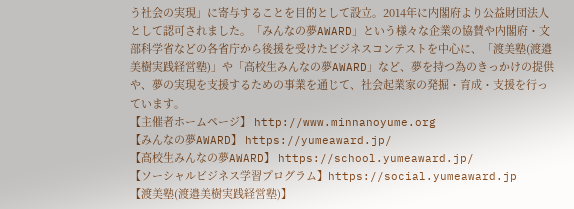う社会の実現」に寄与することを目的として設立。2014年に内閣府より公益財団法人として認可されました。「みんなの夢AWARD」という様々な企業の協賛や内閣府・文部科学省などの各省庁から後援を受けたビジネスコンテストを中心に、「渡美塾(渡邉美樹実践経営塾)」や「高校生みんなの夢AWARD」など、夢を持つ為のきっかけの提供や、夢の実現を支援するための事業を通じて、社会起業家の発掘・育成・支援を行っています。
【主催者ホームページ】 http://www.minnanoyume.org
【みんなの夢AWARD】 https://yumeaward.jp/
【高校生みんなの夢AWARD】 https://school.yumeaward.jp/
【ソーシャルビジネス学習プログラム】https://social.yumeaward.jp
【渡美塾(渡邉美樹実践経営塾)】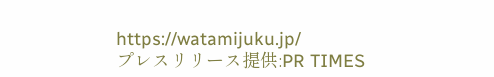https://watamijuku.jp/
プレスリリース提供:PR TIMES